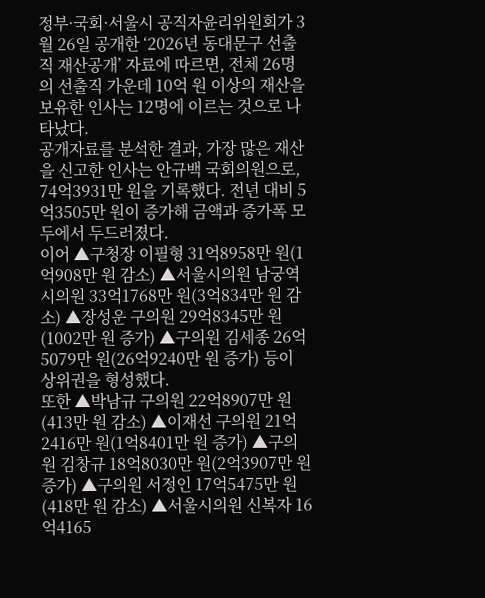정부·국회·서울시 공직자윤리위원회가 3월 26일 공개한 ‘2026년 동대문구 선출직 재산공개’ 자료에 따르면, 전체 26명의 선출직 가운데 10억 원 이상의 재산을 보유한 인사는 12명에 이르는 것으로 나타났다.
공개자료를 분석한 결과, 가장 많은 재산을 신고한 인사는 안규백 국회의원으로, 74억3931만 원을 기록했다. 전년 대비 5억3505만 원이 증가해 금액과 증가폭 모두에서 두드러졌다.
이어 ▲구청장 이필형 31억8958만 원(1억908만 원 감소) ▲서울시의원 남궁역 시의원 33억1768만 원(3억834만 원 감소) ▲장성운 구의원 29억8345만 원(1002만 원 증가) ▲구의원 김세종 26억5079만 원(26억9240만 원 증가) 등이 상위권을 형성했다.
또한 ▲박남규 구의원 22억8907만 원(413만 원 감소) ▲이재선 구의원 21억2416만 원(1억8401만 원 증가) ▲구의원 김창규 18억8030만 원(2억3907만 원 증가) ▲구의원 서정인 17억5475만 원(418만 원 감소) ▲서울시의원 신복자 16억4165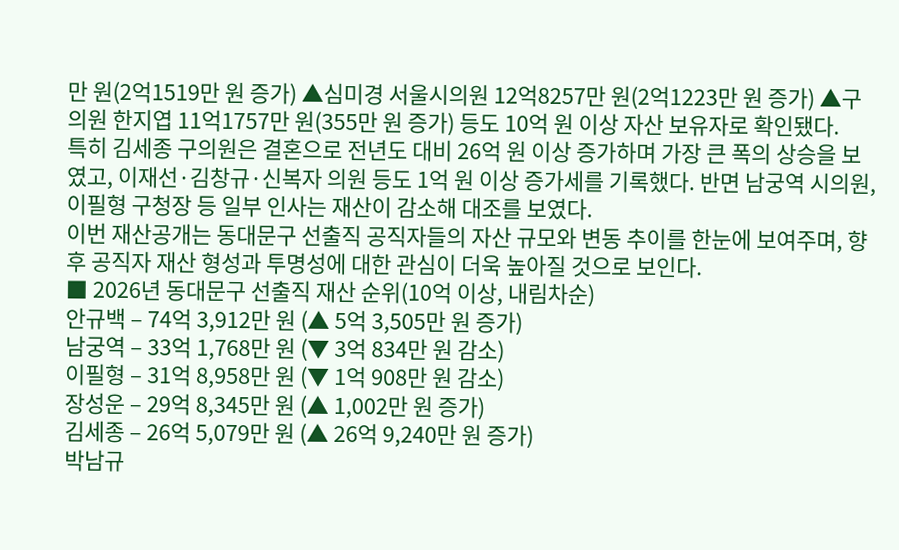만 원(2억1519만 원 증가) ▲심미경 서울시의원 12억8257만 원(2억1223만 원 증가) ▲구의원 한지엽 11억1757만 원(355만 원 증가) 등도 10억 원 이상 자산 보유자로 확인됐다.
특히 김세종 구의원은 결혼으로 전년도 대비 26억 원 이상 증가하며 가장 큰 폭의 상승을 보였고, 이재선·김창규·신복자 의원 등도 1억 원 이상 증가세를 기록했다. 반면 남궁역 시의원, 이필형 구청장 등 일부 인사는 재산이 감소해 대조를 보였다.
이번 재산공개는 동대문구 선출직 공직자들의 자산 규모와 변동 추이를 한눈에 보여주며, 향후 공직자 재산 형성과 투명성에 대한 관심이 더욱 높아질 것으로 보인다.
■ 2026년 동대문구 선출직 재산 순위(10억 이상, 내림차순)
안규백 – 74억 3,912만 원 (▲ 5억 3,505만 원 증가)
남궁역 – 33억 1,768만 원 (▼ 3억 834만 원 감소)
이필형 – 31억 8,958만 원 (▼ 1억 908만 원 감소)
장성운 – 29억 8,345만 원 (▲ 1,002만 원 증가)
김세종 – 26억 5,079만 원 (▲ 26억 9,240만 원 증가)
박남규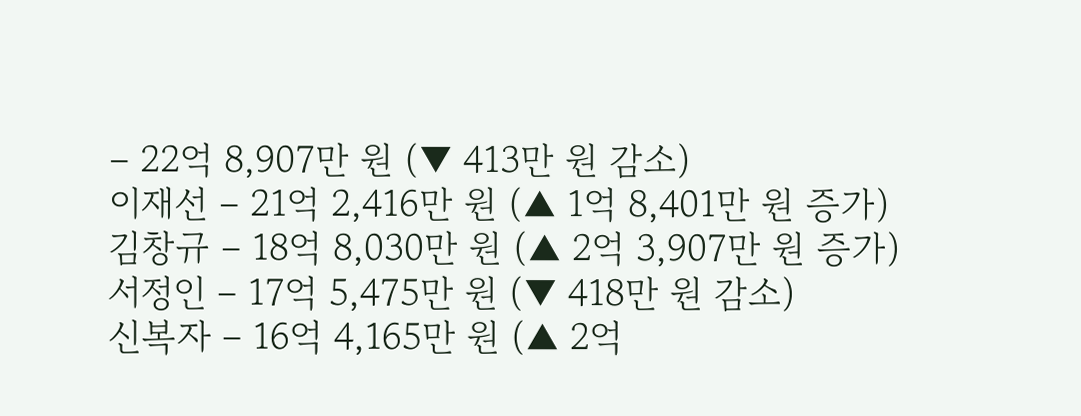– 22억 8,907만 원 (▼ 413만 원 감소)
이재선 – 21억 2,416만 원 (▲ 1억 8,401만 원 증가)
김창규 – 18억 8,030만 원 (▲ 2억 3,907만 원 증가)
서정인 – 17억 5,475만 원 (▼ 418만 원 감소)
신복자 – 16억 4,165만 원 (▲ 2억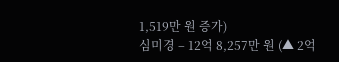1,519만 원 증가)
심미경 – 12억 8,257만 원 (▲ 2억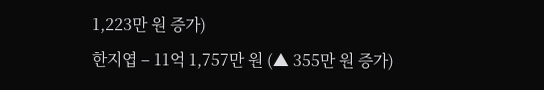1,223만 원 증가)
한지엽 – 11억 1,757만 원 (▲ 355만 원 증가)